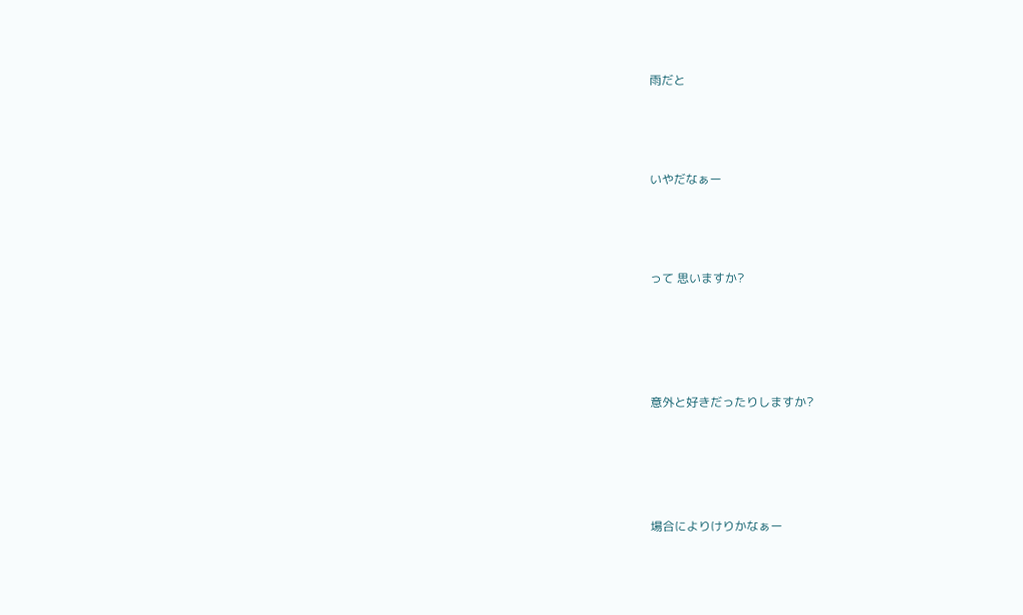雨だと



いやだなぁー



って 思いますか?




意外と好きだったりしますか?




場合によりけりかなぁー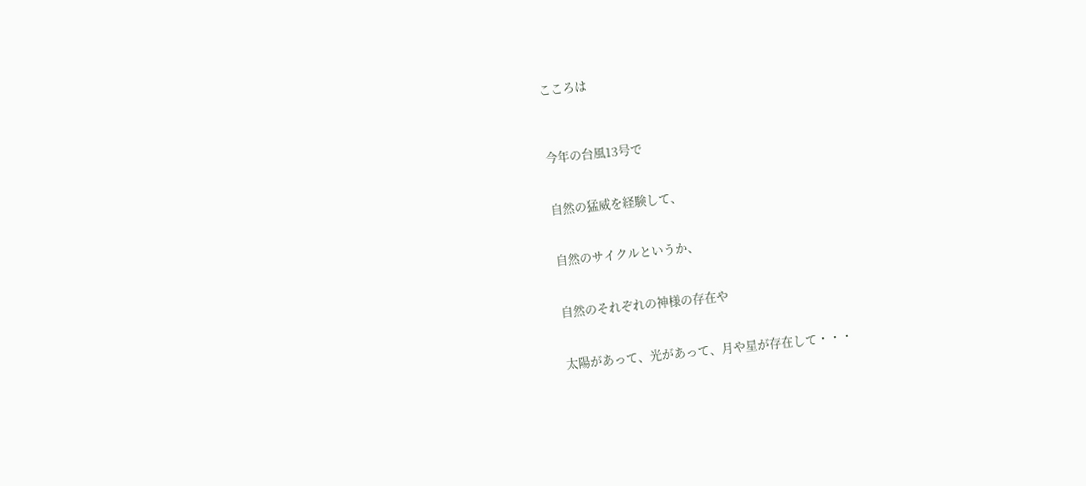こころは



今年の台風13号で


自然の猛威を経験して、


自然のサイクルというか、


自然のそれぞれの神様の存在や


太陽があって、光があって、月や星が存在して・・・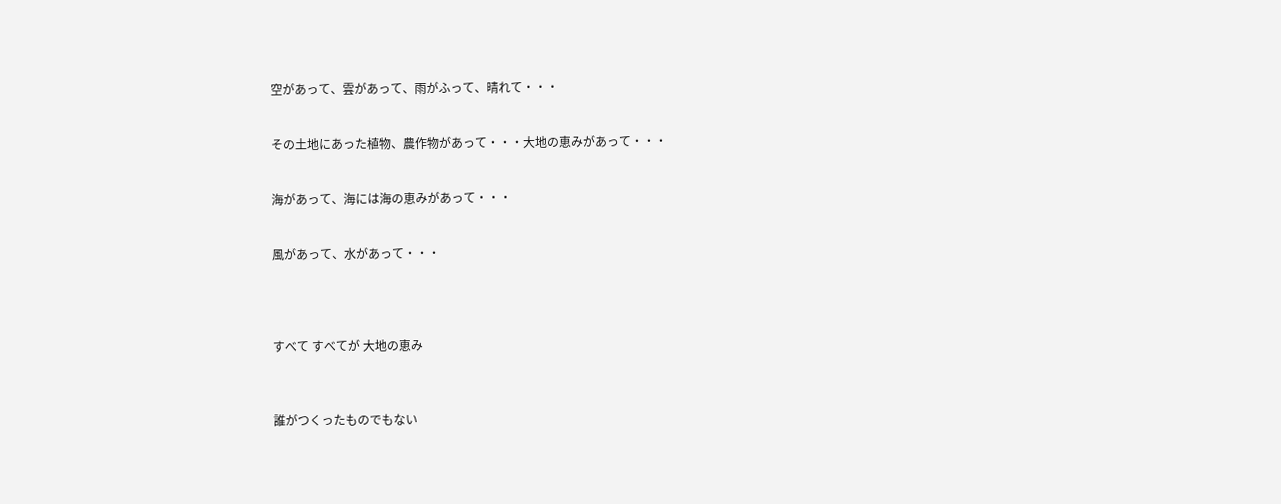空があって、雲があって、雨がふって、晴れて・・・


その土地にあった植物、農作物があって・・・大地の恵みがあって・・・


海があって、海には海の恵みがあって・・・


風があって、水があって・・・




すべて すべてが 大地の恵み



誰がつくったものでもない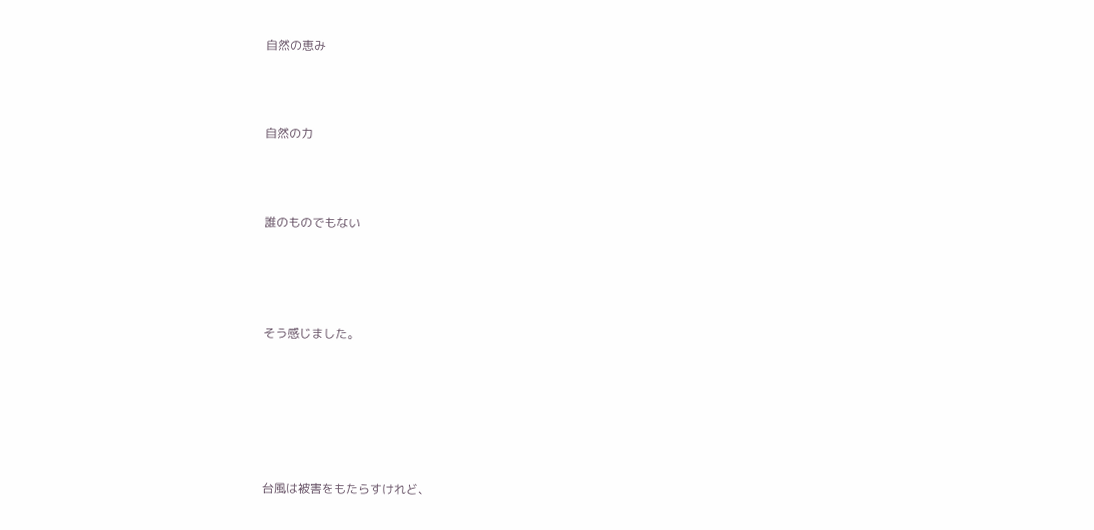自然の恵み



自然の力



誰のものでもない




そう感じました。






台風は被害をもたらすけれど、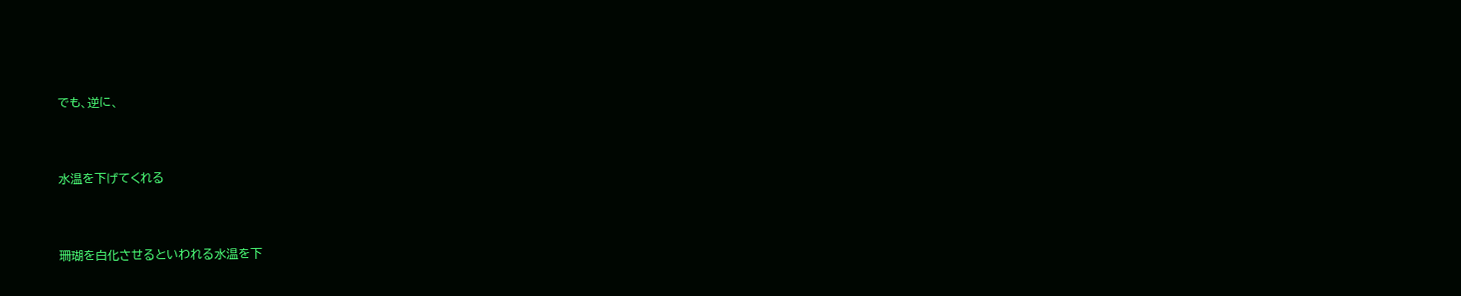でも、逆に、



水温を下げてくれる



珊瑚を白化させるといわれる水温を下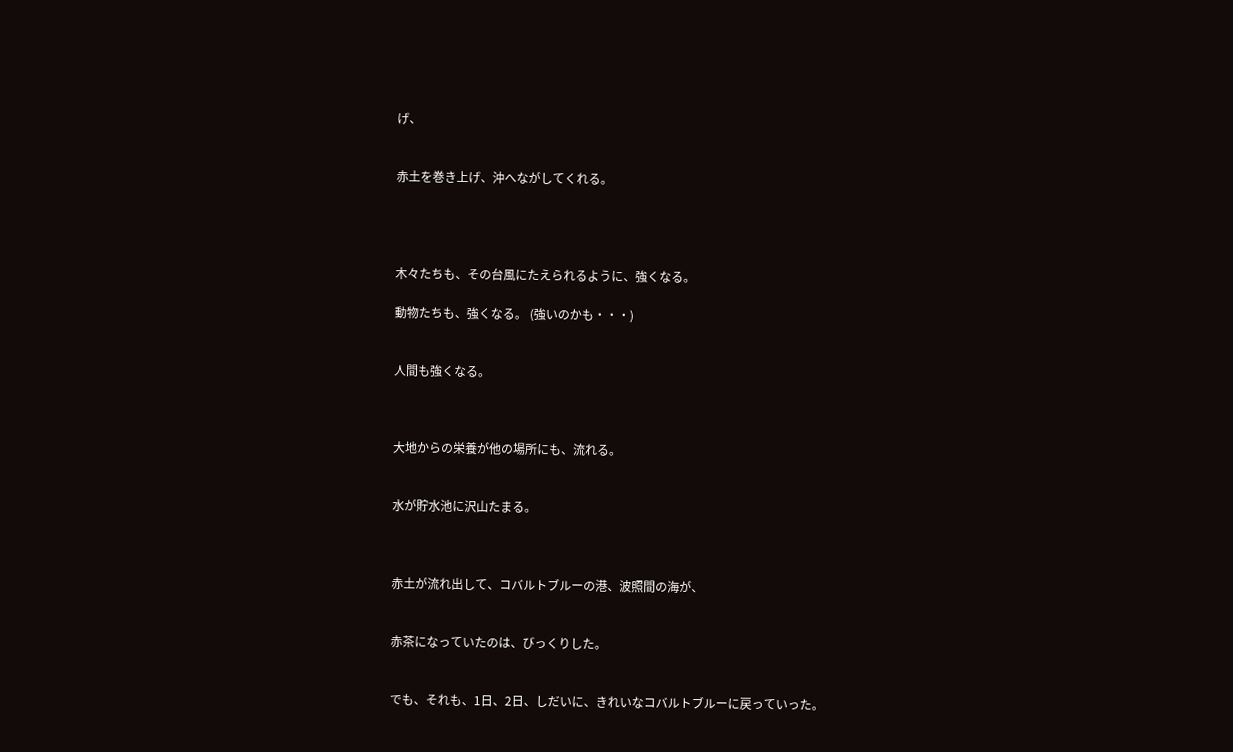げ、


赤土を巻き上げ、沖へながしてくれる。




木々たちも、その台風にたえられるように、強くなる。

動物たちも、強くなる。 (強いのかも・・・)


人間も強くなる。



大地からの栄養が他の場所にも、流れる。


水が貯水池に沢山たまる。



赤土が流れ出して、コバルトブルーの港、波照間の海が、


赤茶になっていたのは、びっくりした。


でも、それも、1日、2日、しだいに、きれいなコバルトブルーに戻っていった。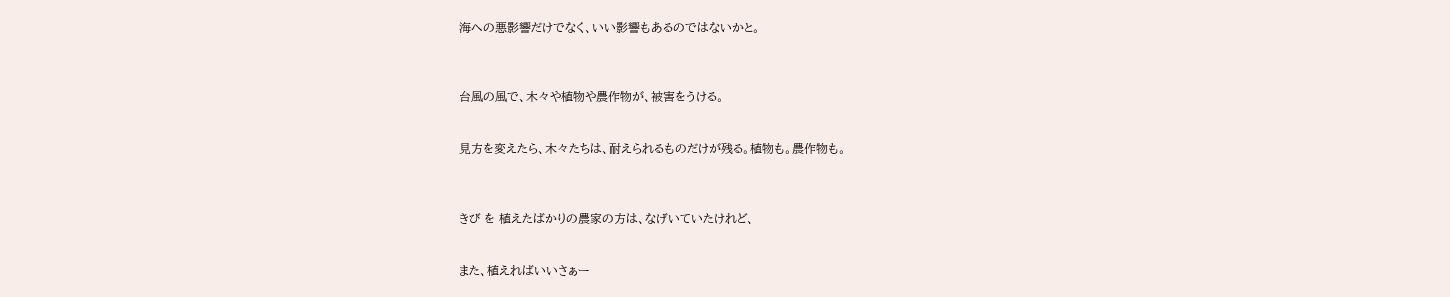海への悪影響だけでなく、いい影響もあるのではないかと。



台風の風で、木々や植物や農作物が、被害をうける。


見方を変えたら、木々たちは、耐えられるものだけが残る。植物も。農作物も。



きび を 植えたばかりの農家の方は、なげいていたけれど、


また、植えればいいさぁー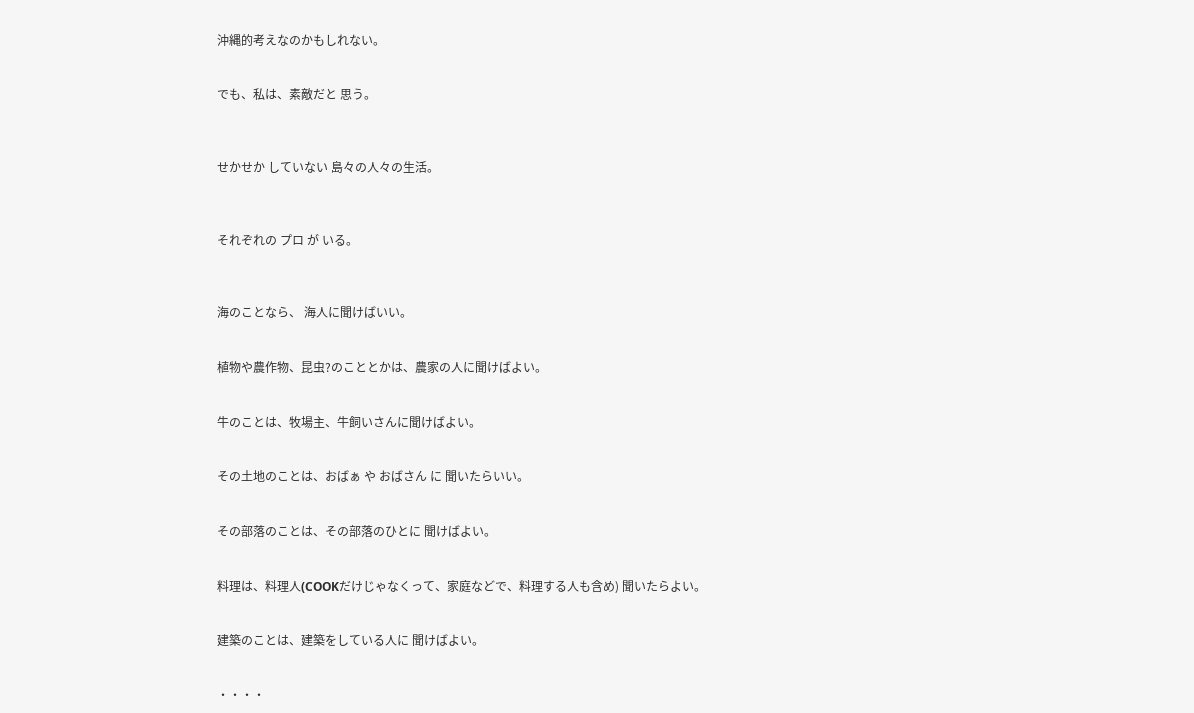沖縄的考えなのかもしれない。


でも、私は、素敵だと 思う。



せかせか していない 島々の人々の生活。



それぞれの プロ が いる。



海のことなら、 海人に聞けばいい。


植物や農作物、昆虫?のこととかは、農家の人に聞けばよい。


牛のことは、牧場主、牛飼いさんに聞けばよい。


その土地のことは、おばぁ や おばさん に 聞いたらいい。


その部落のことは、その部落のひとに 聞けばよい。


料理は、料理人(COOKだけじゃなくって、家庭などで、料理する人も含め) 聞いたらよい。


建築のことは、建築をしている人に 聞けばよい。


・・・・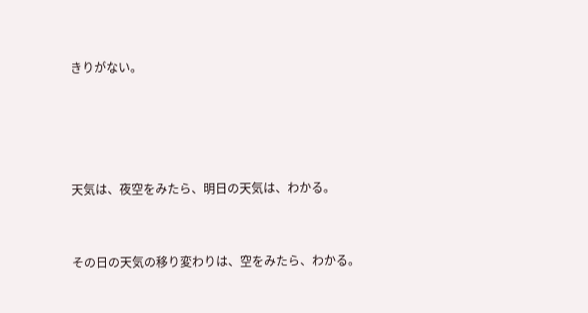きりがない。




天気は、夜空をみたら、明日の天気は、わかる。


その日の天気の移り変わりは、空をみたら、わかる。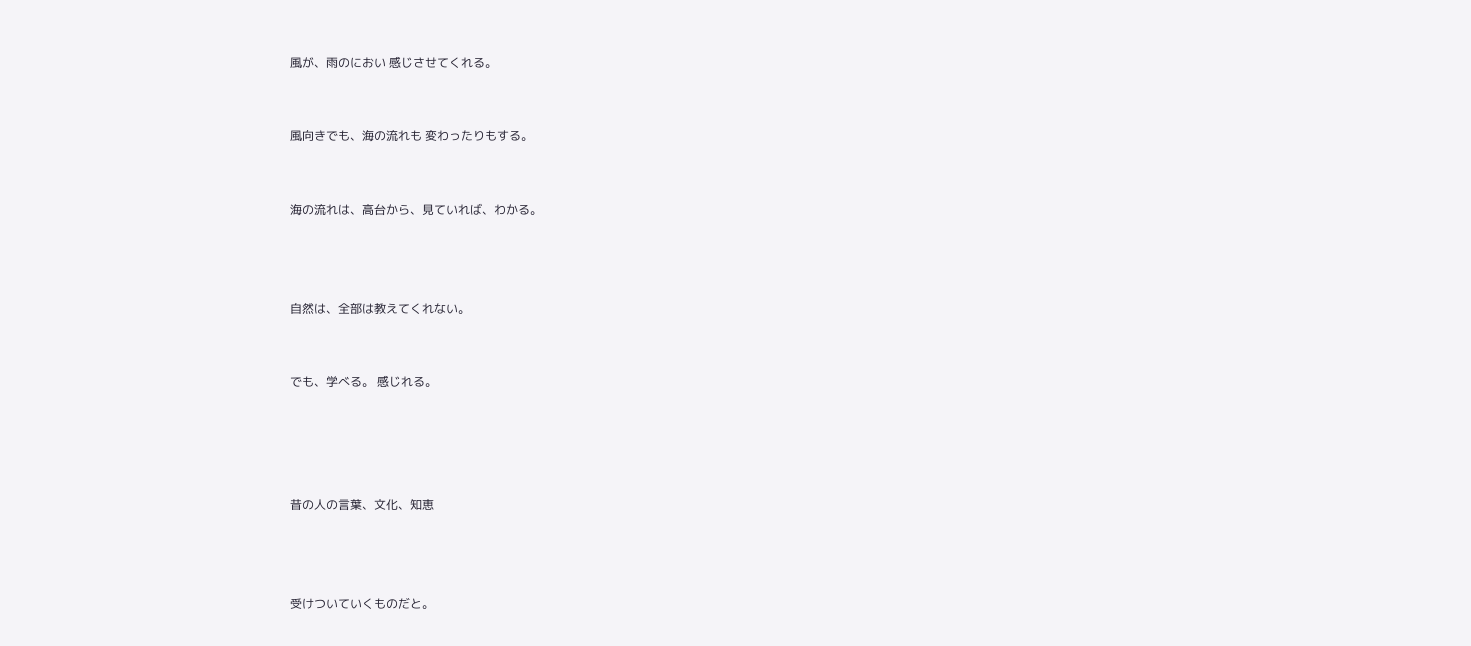風が、雨のにおい 感じさせてくれる。


風向きでも、海の流れも 変わったりもする。


海の流れは、高台から、見ていれば、わかる。



自然は、全部は教えてくれない。


でも、学べる。 感じれる。




昔の人の言葉、文化、知恵



受けついていくものだと。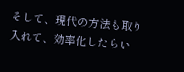そして、現代の方法も取り入れて、効率化したらい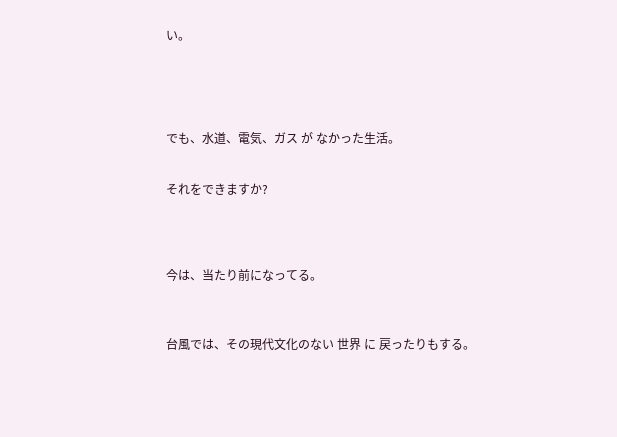い。





でも、水道、電気、ガス が なかった生活。


それをできますか?




今は、当たり前になってる。



台風では、その現代文化のない 世界 に 戻ったりもする。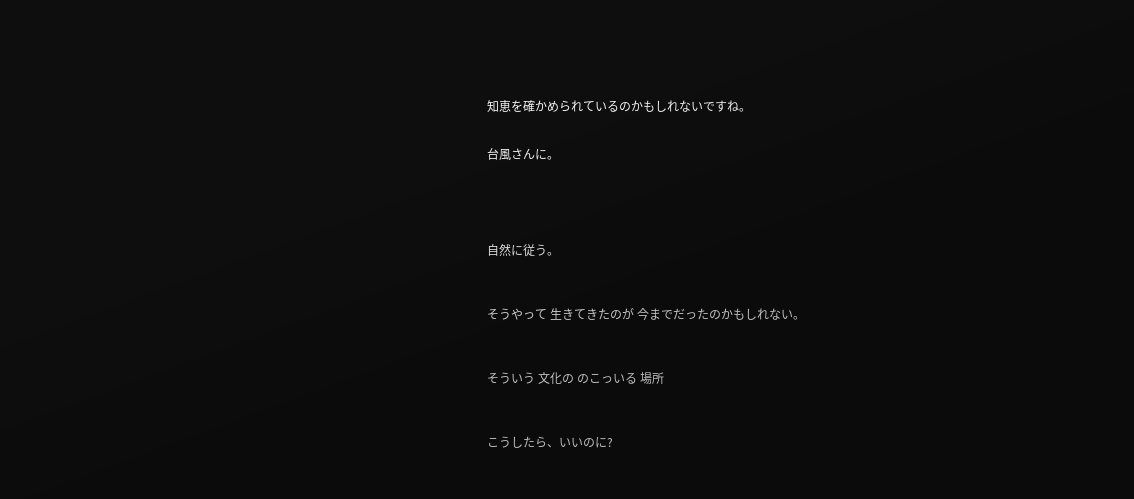知恵を確かめられているのかもしれないですね。


台風さんに。





自然に従う。



そうやって 生きてきたのが 今までだったのかもしれない。



そういう 文化の のこっいる 場所



こうしたら、いいのに?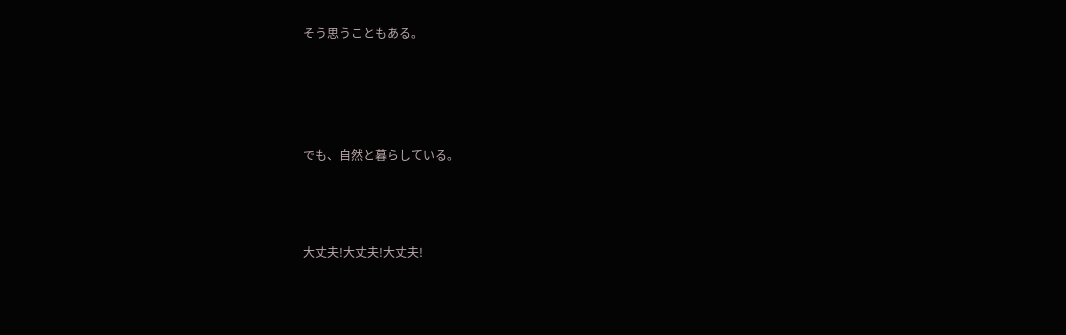そう思うこともある。




でも、自然と暮らしている。



大丈夫!大丈夫!大丈夫!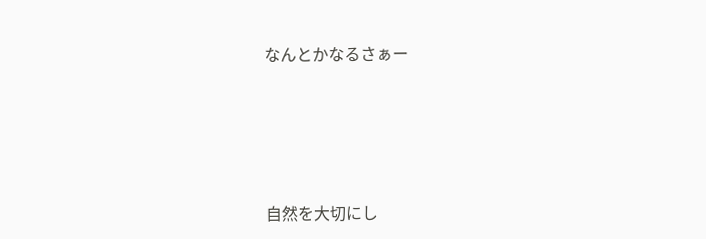なんとかなるさぁー




自然を大切にし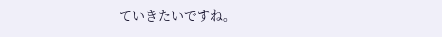ていきたいですね。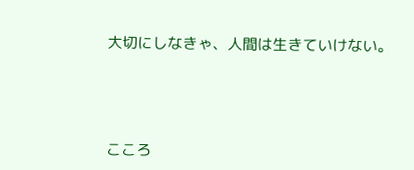大切にしなきゃ、人間は生きていけない。




こころ